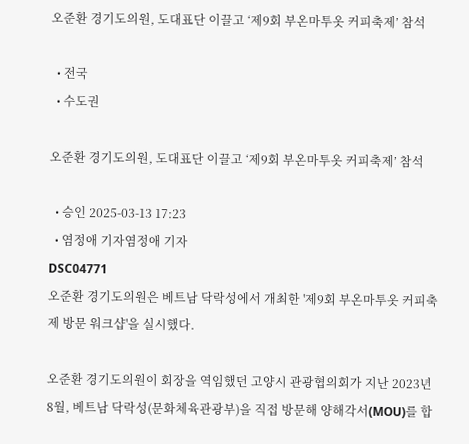오준환 경기도의원, 도대표단 이끌고 ‘제9회 부온마투옷 커피축제’ 참석

  • 전국
  • 수도권

오준환 경기도의원, 도대표단 이끌고 ‘제9회 부온마투옷 커피축제’ 참석

  • 승인 2025-03-13 17:23
  • 염정애 기자염정애 기자
DSC04771
오준환 경기도의원은 베트남 닥락성에서 개최한 '제9회 부온마투옷 커피축제 방문 워크샵'을 실시했다.

오준환 경기도의원이 회장을 역임했던 고양시 관광협의회가 지난 2023년 8월, 베트남 닥락성(문화체육관광부)을 직접 방문해 양해각서(MOU)를 합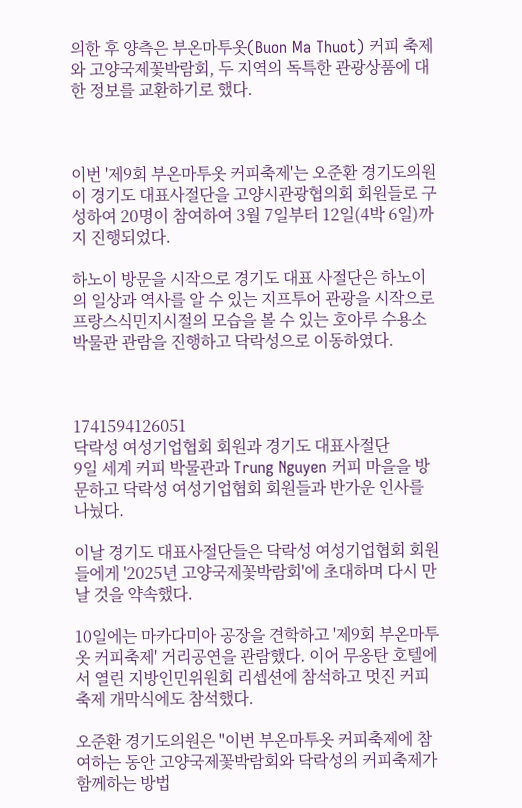의한 후 양측은 부온마투옷(Buon Ma Thuot) 커피 축제와 고양국제꽃박람회, 두 지역의 독특한 관광상품에 대한 정보를 교환하기로 했다.



이번 '제9회 부온마투옷 커피축제'는 오준환 경기도의원이 경기도 대표사절단을 고양시관광협의회 회원들로 구성하여 20명이 참여하여 3월 7일부터 12일(4박 6일)까지 진행되었다.

하노이 방문을 시작으로 경기도 대표 사절단은 하노이의 일상과 역사를 알 수 있는 지프투어 관광을 시작으로 프랑스식민지시절의 모습을 볼 수 있는 호아루 수용소 박물관 관람을 진행하고 닥락성으로 이동하였다.



1741594126051
닥락성 여성기업협회 회원과 경기도 대표사절단
9일 세계 커피 박물관과 Trung Nguyen 커피 마을을 방문하고 닥락성 여성기업협회 회원들과 반가운 인사를 나눴다.

이날 경기도 대표사절단들은 닥락성 여성기업협회 회원들에게 '2025년 고양국제꽃박람회'에 초대하며 다시 만날 것을 약속했다.

10일에는 마카다미아 공장을 견학하고 '제9회 부온마투옷 커피축제' 거리공연을 관람했다. 이어 무옹탄 호텔에서 열린 지방인민위원회 리셉션에 참석하고 멋진 커피 축제 개막식에도 참석했다.

오준환 경기도의원은 "이번 부온마투옷 커피축제에 참여하는 동안 고양국제꽃박람회와 닥락성의 커피축제가 함께하는 방법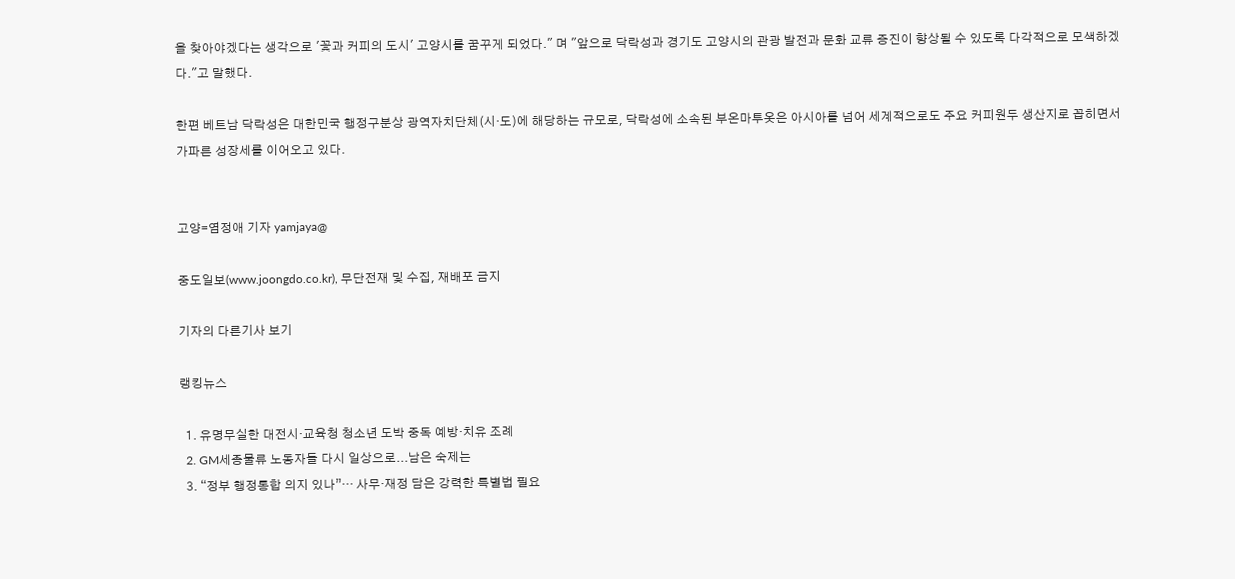을 찾아야겠다는 생각으로 '꽃과 커피의 도시' 고양시를 꿈꾸게 되었다." 며 "앞으로 닥락성과 경기도 고양시의 관광 발전과 문화 교류 증진이 향상될 수 있도록 다각적으로 모색하겠다."고 말했다.

한편 베트남 닥락성은 대한민국 행정구분상 광역자치단체(시·도)에 해당하는 규모로, 닥락성에 소속된 부온마투옷은 아시아를 넘어 세계적으로도 주요 커피원두 생산지로 꼽히면서 가파른 성장세를 이어오고 있다.


고양=염정애 기자 yamjaya@

중도일보(www.joongdo.co.kr), 무단전재 및 수집, 재배포 금지

기자의 다른기사 보기

랭킹뉴스

  1. 유명무실한 대전시·교육청 청소년 도박 중독 예방·치유 조례
  2. GM세종물류 노동자들 다시 일상으로...남은 숙제는
  3. “정부 행정통합 의지 있나”… 사무·재정 담은 강력한 특별법 필요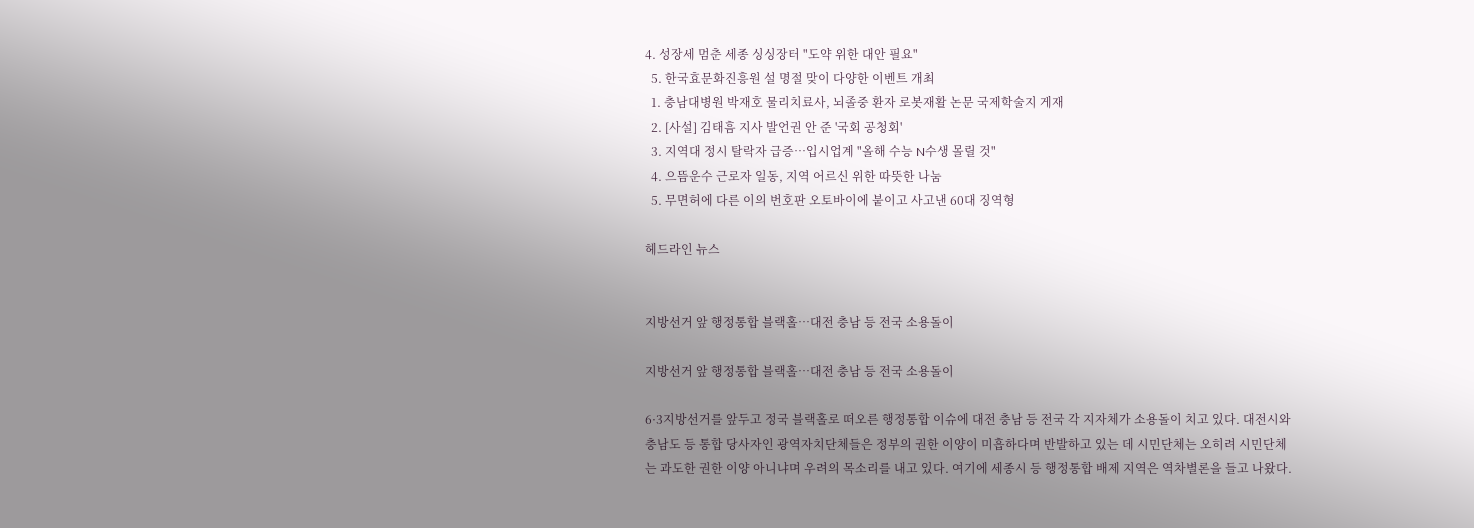4. 성장세 멈춘 세종 싱싱장터 "도약 위한 대안 필요"
  5. 한국효문화진흥원 설 명절 맞이 다양한 이벤트 개최
  1. 충남대병원 박재호 물리치료사, 뇌졸중 환자 로봇재활 논문 국제학술지 게재
  2. [사설] 김태흠 지사 발언권 안 준 '국회 공청회'
  3. 지역대 정시 탈락자 급증…입시업계 "올해 수능 N수생 몰릴 것"
  4. 으뜸운수 근로자 일동, 지역 어르신 위한 따뜻한 나눔
  5. 무면허에 다른 이의 번호판 오토바이에 붙이고 사고낸 60대 징역형

헤드라인 뉴스


지방선거 앞 행정통합 블랙홀…대전 충남 등 전국 소용돌이

지방선거 앞 행정통합 블랙홀…대전 충남 등 전국 소용돌이

6·3지방선거를 앞두고 정국 블랙홀로 떠오른 행정통합 이슈에 대전 충남 등 전국 각 지자체가 소용돌이 치고 있다. 대전시와 충남도 등 통합 당사자인 광역자치단체들은 정부의 권한 이양이 미흡하다며 반발하고 있는 데 시민단체는 오히려 시민단체는 과도한 권한 이양 아니냐며 우려의 목소리를 내고 있다. 여기에 세종시 등 행정통합 배제 지역은 역차별론을 들고 나왔다.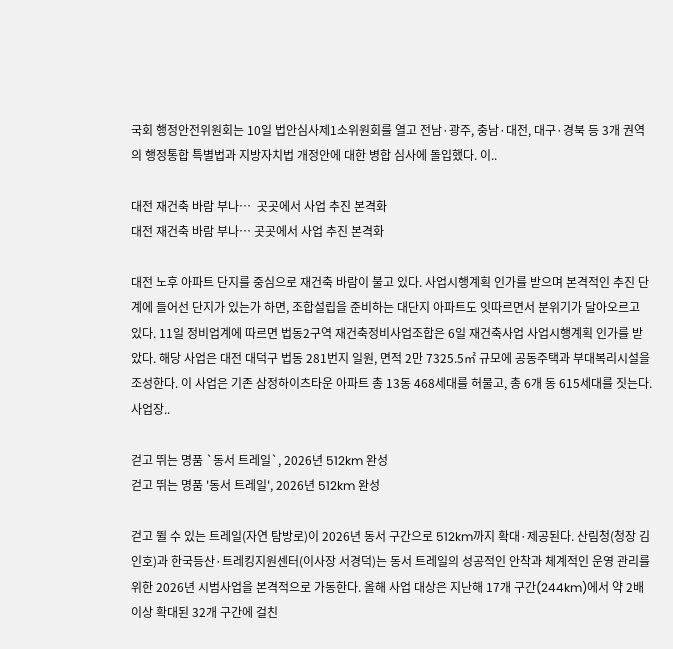국회 행정안전위원회는 10일 법안심사제1소위원회를 열고 전남·광주, 충남·대전, 대구·경북 등 3개 권역의 행정통합 특별법과 지방자치법 개정안에 대한 병합 심사에 돌입했다. 이..

대전 재건축 바람 부나…  곳곳에서 사업 추진 본격화
대전 재건축 바람 부나… 곳곳에서 사업 추진 본격화

대전 노후 아파트 단지를 중심으로 재건축 바람이 불고 있다. 사업시행계획 인가를 받으며 본격적인 추진 단계에 들어선 단지가 있는가 하면, 조합설립을 준비하는 대단지 아파트도 잇따르면서 분위기가 달아오르고 있다. 11일 정비업계에 따르면 법동2구역 재건축정비사업조합은 6일 재건축사업 사업시행계획 인가를 받았다. 해당 사업은 대전 대덕구 법동 281번지 일원, 면적 2만 7325.5㎡ 규모에 공동주택과 부대복리시설을 조성한다. 이 사업은 기존 삼정하이츠타운 아파트 총 13동 468세대를 허물고, 총 6개 동 615세대를 짓는다. 사업장..

걷고 뛰는 명품 `동서 트레일`, 2026년 512km 완성
걷고 뛰는 명품 '동서 트레일', 2026년 512km 완성

걷고 뛸 수 있는 트레일(자연 탐방로)이 2026년 동서 구간으로 512km까지 확대·제공된다. 산림청(청장 김인호)과 한국등산·트레킹지원센터(이사장 서경덕)는 동서 트레일의 성공적인 안착과 체계적인 운영 관리를 위한 2026년 시범사업을 본격적으로 가동한다. 올해 사업 대상은 지난해 17개 구간(244km)에서 약 2배 이상 확대된 32개 구간에 걸친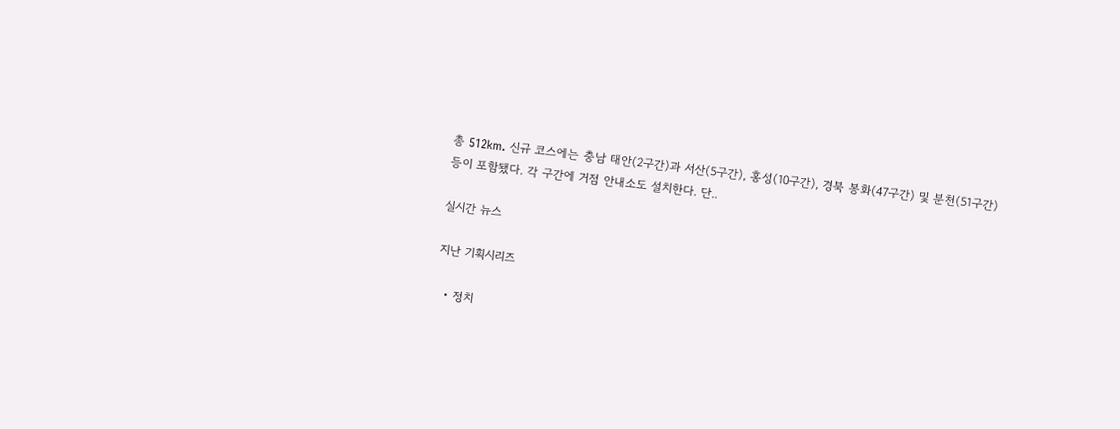총 512km. 신규 코스에는 충남 태안(2구간)과 서산(5구간), 홍성(10구간), 경북 봉화(47구간) 및 분천(51구간) 등이 포함됐다. 각 구간에 거점 안내소도 설치한다. 단..

실시간 뉴스

지난 기획시리즈

  • 정치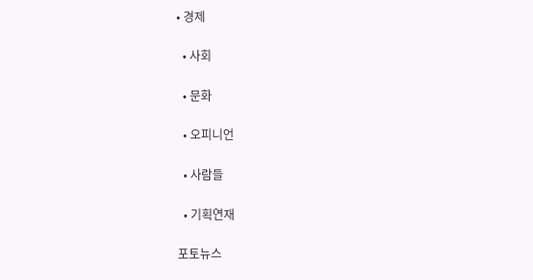• 경제

  • 사회

  • 문화

  • 오피니언

  • 사람들

  • 기획연재

포토뉴스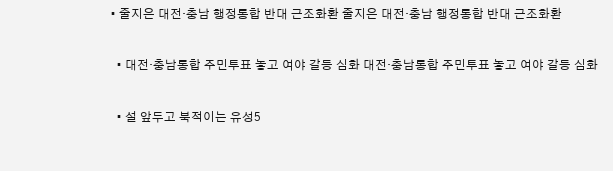• 줄지은 대전·충남 행정통합 반대 근조화환 줄지은 대전·충남 행정통합 반대 근조화환

  • 대전·충남통합 주민투표 놓고 여야 갈등 심화 대전·충남통합 주민투표 놓고 여야 갈등 심화

  • 설 앞두고 북적이는 유성5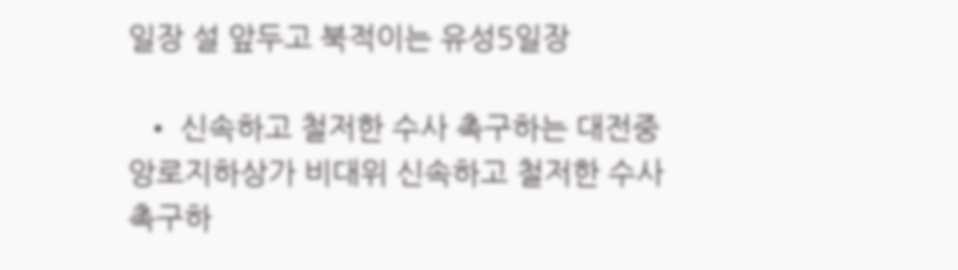일장 설 앞두고 북적이는 유성5일장

  • 신속하고 철저한 수사 촉구하는 대전중앙로지하상가 비대위 신속하고 철저한 수사 촉구하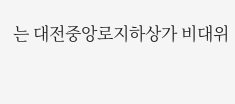는 대전중앙로지하상가 비대위